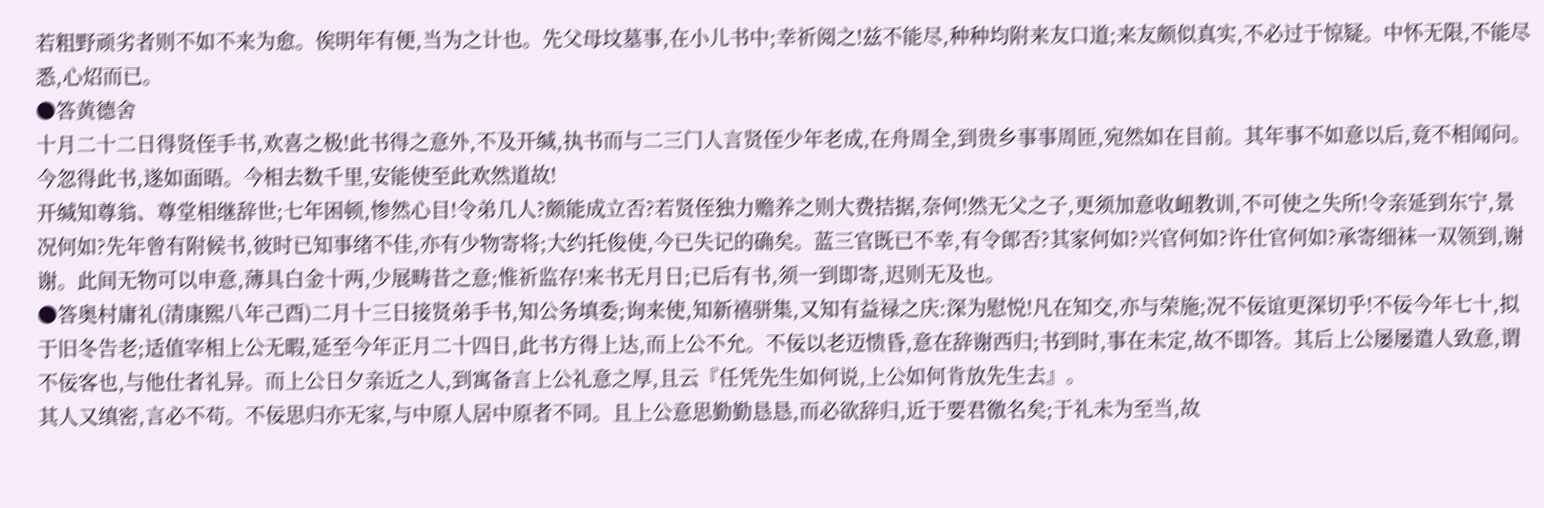若粗野顽劣者则不如不来为愈。俟明年有便,当为之计也。先父母坟墓事,在小儿书中;幸祈阅之!兹不能尽,种种均附来友口道;来友颇似真实,不必过于惊疑。中怀无限,不能尽悉,心炤而已。
●答黄德舍
十月二十二日得贤侄手书,欢喜之极!此书得之意外,不及开缄,执书而与二三门人言贤侄少年老成,在舟周全,到贵乡事事周匝,宛然如在目前。其年事不如意以后,竟不相闻问。今忽得此书,遂如面晤。今相去数千里,安能使至此欢然道故!
开缄知尊翁、尊堂相继辞世;七年困顿,惨然心目!令弟几人?颇能成立否?若贤侄独力赡养之则大费拮据,奈何!然无父之子,更须加意收衄教训,不可使之失所!令亲延到东宁,景况何如?先年曾有附候书,彼时已知事绪不佳,亦有少物寄将;大约托俊使,今已失记的确矣。蓝三官既已不幸,有令郎否?其家何如?兴官何如?许仕官何如?承寄细袜一双领到,谢谢。此间无物可以申意,薄具白金十两,少展畴昔之意;惟祈监存!来书无月日;已后有书,须一到即寄,迟则无及也。
●答奥村庸礼(清康熙八年己酉)二月十三日接贤弟手书,知公务填委;询来使,知新禧骈集,又知有益禄之庆:深为慰悦!凡在知交,亦与荣施;况不佞谊更深切乎!不佞今年七十,拟于旧冬告老;适值宰相上公无暇,延至今年正月二十四日,此书方得上达,而上公不允。不佞以老迈愦昏,意在辞谢西归;书到时,事在未定,故不即答。其后上公屡屡遣人致意,谓不佞客也,与他仕者礼异。而上公日夕亲近之人,到寓备言上公礼意之厚,且云『任凭先生如何说,上公如何肯放先生去』。
其人又缜密,言必不苟。不佞思归亦无家,与中原人居中原者不同。且上公意思勤勤恳恳,而必欲辞归,近于要君徼名矣;于礼未为至当,故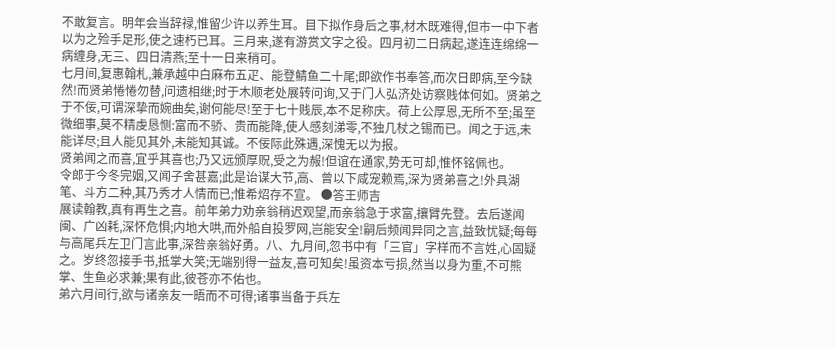不敢复言。明年会当辞禄,惟留少许以养生耳。目下拟作身后之事,材木既难得,但市一中下者以为之殓手足形,使之速朽已耳。三月来,遂有游赏文字之役。四月初二日病起,遂连连绵绵一病缠身,无三、四日清燕;至十一日来稍可。
七月间,复惠翰札,兼承越中白麻布五疋、能登鲭鱼二十尾;即欲作书奉答,而次日即病,至今缺然!而贤弟惓惓勿替,问遗相继;时于木顺老处展转问询,又于门人弘济处访察贱体何如。贤弟之于不佞,可谓深挚而婉曲矣,谢何能尽!至于七十贱辰,本不足称庆。荷上公厚恩,无所不至;虽至微细事,莫不精虔恳恻:富而不骄、贵而能降,使人感刻涕零,不独几杖之锡而已。闻之于远,未能详尽;且人能见其外,未能知其诚。不佞际此殊遇,深愧无以为报。
贤弟闻之而喜,宜乎其喜也;乃又远颁厚贶,受之为赧!但谊在通家,势无可却,惟怀铭佩也。
令郎于今冬完姻,又闻子舍甚嘉;此是诒谋大节,高、曾以下咸宠赖焉,深为贤弟喜之!外具湖笔、斗方二种,其乃秀才人情而已;惟希炤存不宣。 ●答王师吉
展读翰教,真有再生之喜。前年弟力劝亲翁稍迟观望,而亲翁急于求富,攘臂先登。去后遂闻闽、广凶耗,深怀危惧;内地大哄,而外船自投罗网,岂能安全!嗣后频闻异同之言,益致忧疑;每每与高尾兵左卫门言此事,深咎亲翁好勇。八、九月间,忽书中有「三官」字样而不言姓,心固疑之。岁终忽接手书,抵掌大笑;无端别得一益友,喜可知矣!虽资本亏损,然当以身为重,不可熊掌、生鱼必求兼;果有此,彼苍亦不佑也。
弟六月间行,欲与诸亲友一晤而不可得;诸事当备于兵左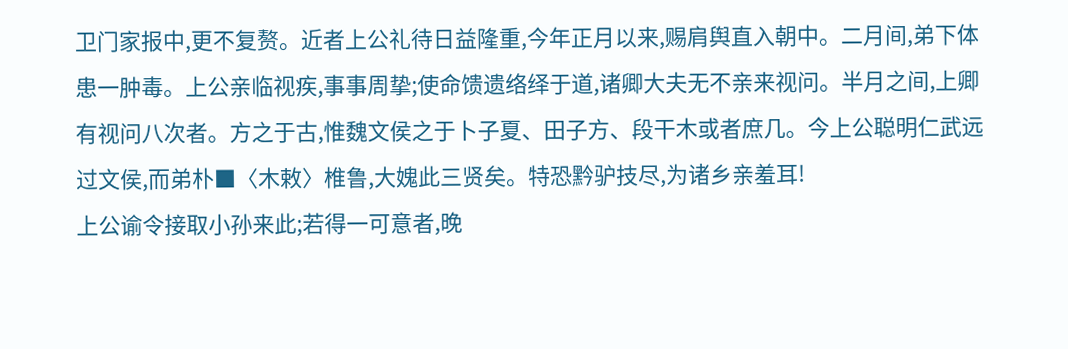卫门家报中,更不复赘。近者上公礼待日益隆重,今年正月以来,赐肩舆直入朝中。二月间,弟下体患一肿毒。上公亲临视疾,事事周挚;使命馈遗络绎于道,诸卿大夫无不亲来视问。半月之间,上卿有视问八次者。方之于古,惟魏文侯之于卜子夏、田子方、段干木或者庶几。今上公聪明仁武远过文侯,而弟朴■〈木敕〉椎鲁,大媿此三贤矣。特恐黔驴技尽,为诸乡亲羞耳!
上公谕令接取小孙来此;若得一可意者,晚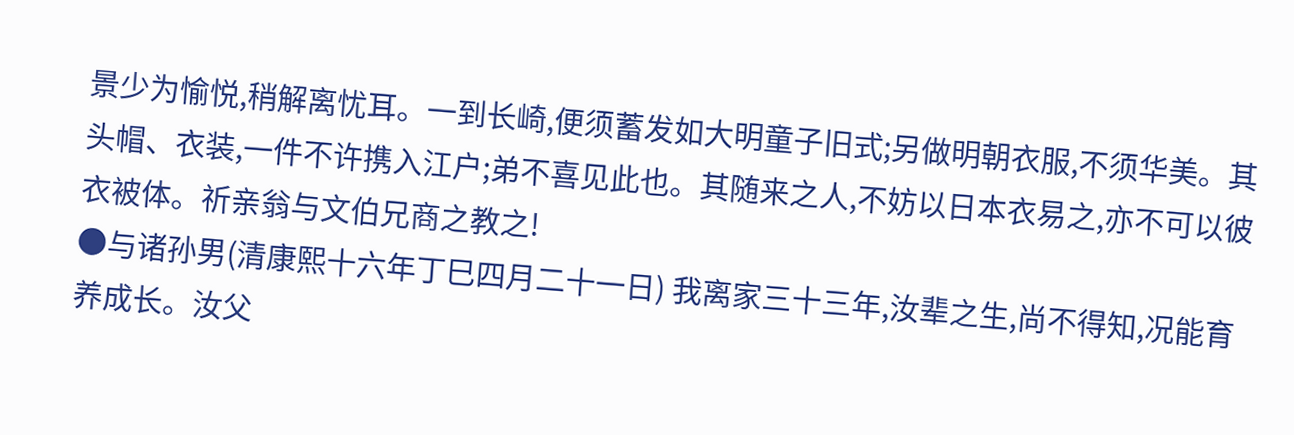景少为愉悦,稍解离忧耳。一到长崎,便须蓄发如大明童子旧式;另做明朝衣服,不须华美。其头帽、衣装,一件不许携入江户;弟不喜见此也。其随来之人,不妨以日本衣易之,亦不可以彼衣被体。祈亲翁与文伯兄商之教之!
●与诸孙男(清康熙十六年丁巳四月二十一日) 我离家三十三年,汝辈之生,尚不得知,况能育养成长。汝父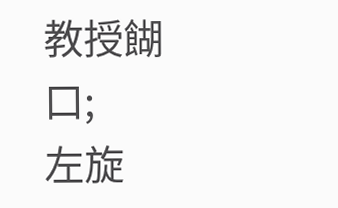教授餬口;
左旋